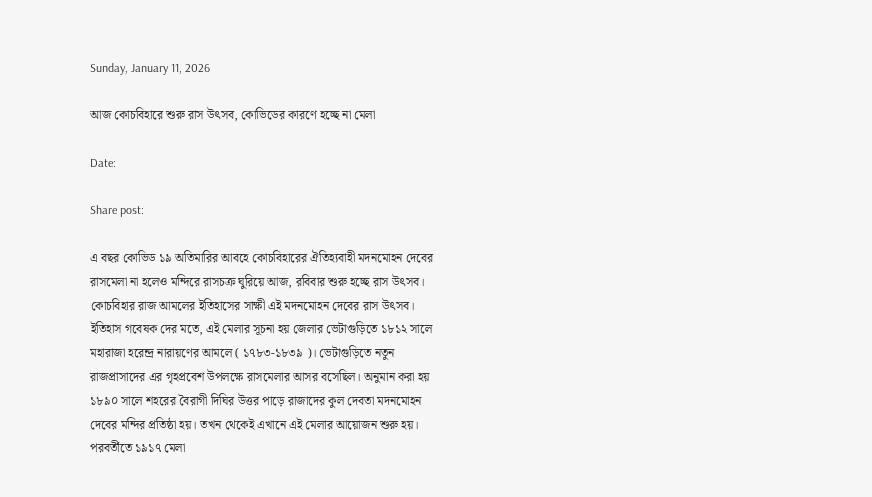Sunday, January 11, 2026

আজ কোচবিহারে শুরু রাস উৎসব, কোভিডের কারণে হচ্ছে না মেলা

Date:

Share post:

এ বছর কোভিড ১৯ অতিমারির আবহে কোচবিহারের ঐতিহ্যবাহী মদনমোহন দেবের রাসমেলা না হলেও মন্দিরে রাসচক্র ঘুরিয়ে আজ, রবিবার শুরু হচ্ছে রাস উৎসব। কোচবিহার রাজ আমলের ইতিহাসের সাক্ষী এই মদনমোহন দেবের রাস উৎসব। ইতিহাস গবেষক দের মতে, এই মেলার সূচনা হয় জেলার ভেটাগুড়িতে ১৮১২ সালে মহারাজা হরেন্দ্র নারায়ণের আমলে ( ১৭৮৩-১৮৩৯ )। ভেটাগুড়িতে নতুন রাজপ্রাসাদের এর গৃহপ্রবেশ উপলক্ষে রাসমেলার আসর বসেছিল। অনুমান করা হয় ১৮৯০ সালে শহরের বৈরাগী দিঘির উত্তর পাড়ে রাজাদের কুল দেবতা মদনমোহন দেবের মন্দির প্রতিষ্ঠা হয়। তখন থেকেই এখানে এই মেলার আয়োজন শুরু হয়। পরবর্তীতে ১৯১৭ মেলা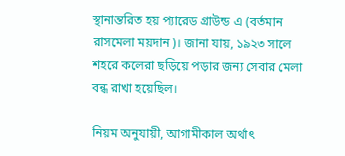স্থানান্তরিত হয় প্যারেড গ্রাউন্ড এ (বর্তমান রাসমেলা ময়দান)। জানা যায়, ১৯২৩ সালে শহরে কলেরা ছড়িয়ে পড়ার জন্য সেবার মেলা বন্ধ রাখা হয়েছিল।

নিয়ম অনুযায়ী, আগামীকাল অর্থাৎ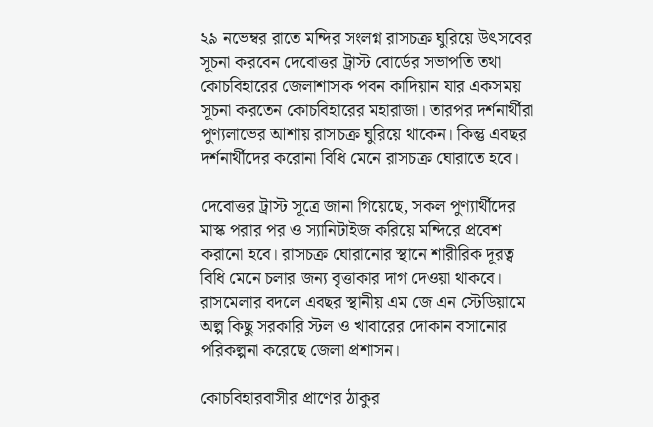২৯ নভেম্বর রাতে মন্দির সংলগ্ন রাসচক্র ঘুরিয়ে উৎসবের সূচনা করবেন দেবোত্তর ট্রাস্ট বোর্ডের সভাপতি তথা কোচবিহারের জেলাশাসক পবন কাদিয়ান যার একসময় সূচনা করতেন কোচবিহারের মহারাজা। তারপর দর্শনার্থীরা পুণ্যলাভের আশায় রাসচক্র ঘুরিয়ে থাকেন। কিন্তু এবছর দর্শনার্থীদের করোনা বিধি মেনে রাসচক্র ঘোরাতে হবে।

দেবোত্তর ট্রাস্ট সূত্রে জানা গিয়েছে, সকল পুণ্যার্থীদের মাস্ক পরার পর ও স্যানিটাইজ করিয়ে মন্দিরে প্রবেশ করানো হবে। রাসচক্র ঘোরানোর স্থানে শারীরিক দূরত্ব বিধি মেনে চলার জন্য বৃত্তাকার দাগ দেওয়া থাকবে। রাসমেলার বদলে এবছর স্থানীয় এম জে এন স্টেডিয়ামে অল্প কিছু সরকারি স্টল ও খাবারের দোকান বসানোর পরিকল্পনা করেছে জেলা প্রশাসন।

কোচবিহারবাসীর প্রাণের ঠাকুর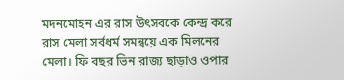মদনমোহন এর রাস উৎসবকে কেন্দ্র করে রাস মেলা সর্বধর্ম সমন্বয়ে এক মিলনের মেলা। ফি বছর ভিন রাজ্য ছাড়াও ওপার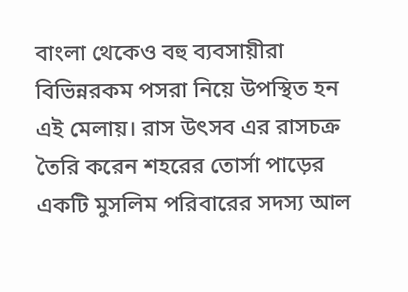বাংলা থেকেও বহু ব্যবসায়ীরা বিভিন্নরকম পসরা নিয়ে উপস্থিত হন এই মেলায়। রাস উৎসব এর রাসচক্র তৈরি করেন শহরের তোর্সা পাড়ের একটি মুসলিম পরিবারের সদস্য আল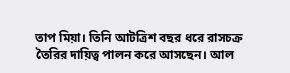তাপ মিয়া। তিনি আটত্রিশ বছর ধরে রাসচক্র তৈরির দায়িত্ব পালন করে আসছেন। আল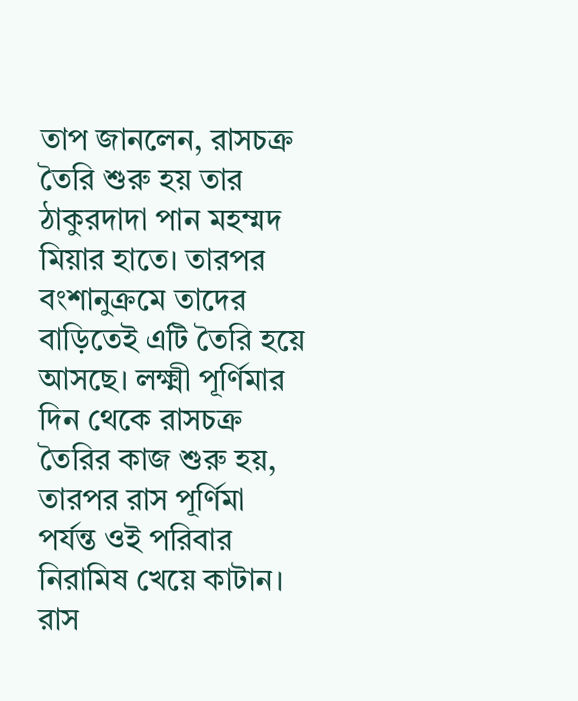তাপ জানলেন, রাসচক্র তৈরি শুরু হয় তার ঠাকুরদাদা পান মহম্মদ মিয়ার হাতে। তারপর বংশানুক্রমে তাদের বাড়িতেই এটি তৈরি হয়ে আসছে। লক্ষ্মী পূর্ণিমার দিন থেকে রাসচক্র তৈরির কাজ শুরু হয়, তারপর রাস পূর্ণিমা পর্যন্ত ওই পরিবার নিরামিষ খেয়ে কাটান। রাস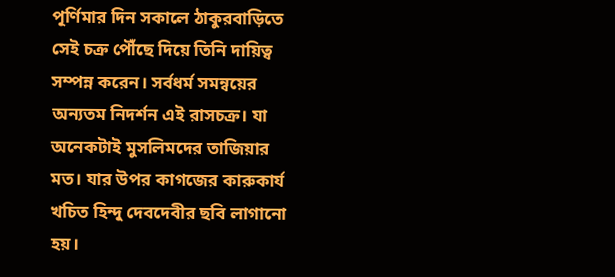পূর্ণিমার দিন সকালে ঠাকুরবাড়িতে সেই চক্র পৌঁছে দিয়ে তিনি দায়িত্ব সম্পন্ন করেন। সর্বধর্ম সমন্বয়ের অন্যতম নিদর্শন এই রাসচক্র। যা অনেকটাই মুসলিমদের তাজিয়ার মত। যার উপর কাগজের কারুকার্য খচিত হিন্দু দেবদেবীর ছবি লাগানো হয়।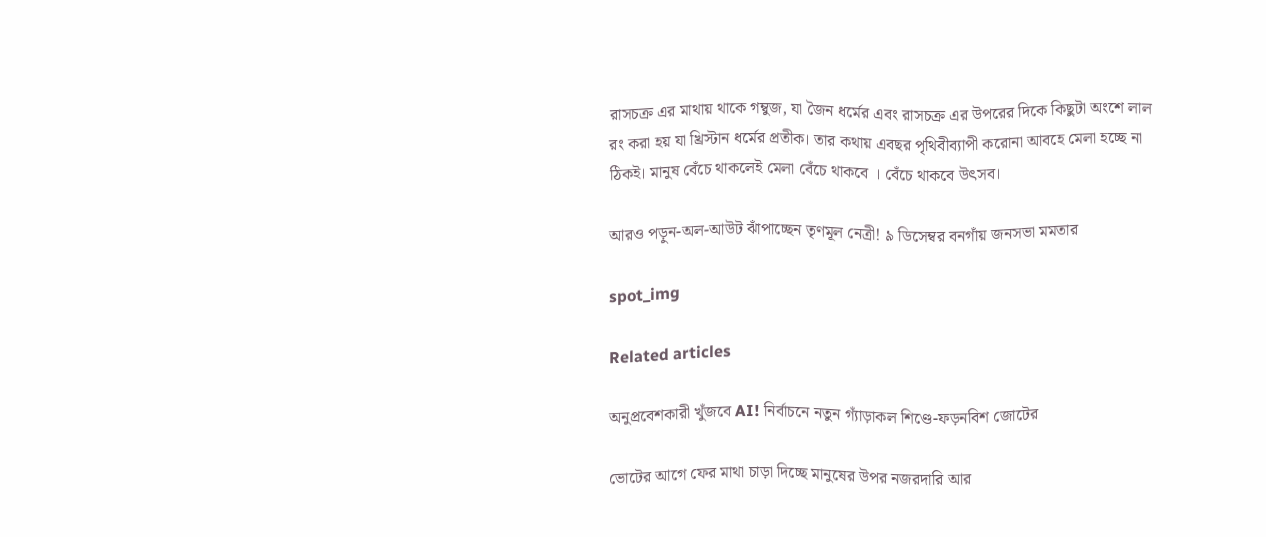রাসচক্র এর মাথায় থাকে গম্বুজ, যা জৈন ধর্মের এবং রাসচক্র এর উপরের দিকে কিছুটা অংশে লাল রং করা হয় যা খ্রিস্টান ধর্মের প্রতীক। তার কথায় এবছর পৃথিবীব্যাপী করোনা আবহে মেলা হচ্ছে না ঠিকই। মানুষ বেঁচে থাকলেই মেলা বেঁচে থাকবে । বেঁচে থাকবে উৎসব।

আরও পড়ুন-অল-আউট ঝাঁপাচ্ছেন তৃণমূল নেত্রী! ৯ ডিসেম্বর বনগাঁয় জনসভা মমতার

spot_img

Related articles

অনুপ্রবেশকারী খুঁজবে AI! নির্বাচনে নতুন গ্যাঁড়াকল শিণ্ডে-ফড়নবিশ জোটের

ভোটের আগে ফের মাথা চাড়া দিচ্ছে মানুষের উপর নজরদারি আর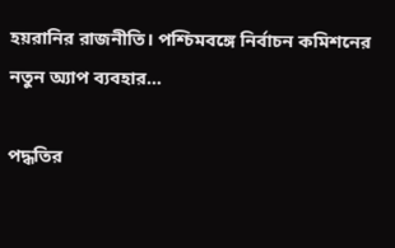হয়রানির রাজনীতি। পশ্চিমবঙ্গে নির্বাচন কমিশনের নতুন অ্যাপ ব্যবহার...

পদ্ধতির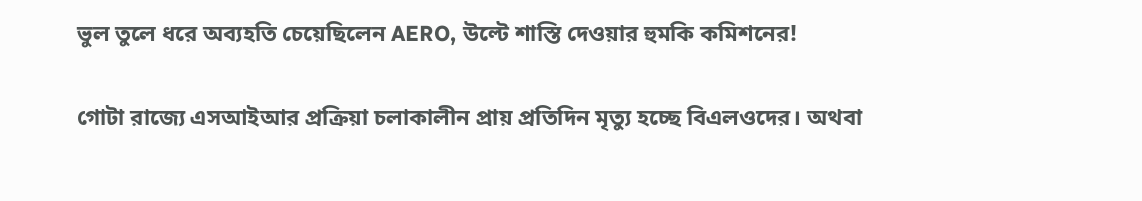ভুল তুলে ধরে অব্যহতি চেয়েছিলেন AERO, উল্টে শাস্তি দেওয়ার হুমকি কমিশনের!

গোটা রাজ্যে এসআইআর প্রক্রিয়া চলাকালীন প্রায় প্রতিদিন মৃত্যু হচ্ছে বিএলওদের। অথবা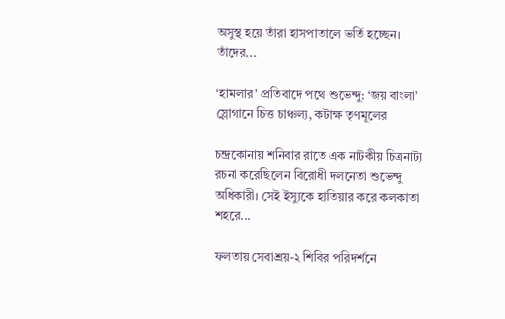অসুস্থ হয়ে তাঁরা হাসপাতালে ভর্তি হচ্ছেন। তাঁদের...

‘হামলার’ প্রতিবাদে পথে শুভেন্দু: ‘জয় বাংলা’ স্লোগানে চিত্ত চাঞ্চল্য, কটাক্ষ তৃণমূলের

চন্দ্রকোনায় শনিবার রাতে এক নাটকীয় চিত্রনাট্য রচনা করেছিলেন বিরোধী দলনেতা শুভেন্দু অধিকারী। সেই ইস্যুকে হাতিয়ার করে কলকাতা শহরে...

ফলতায় সেবাশ্রয়-২ শিবির পরিদর্শনে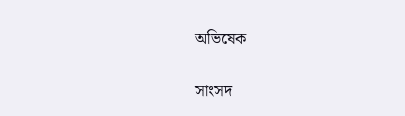অভিষেক

সাংসদ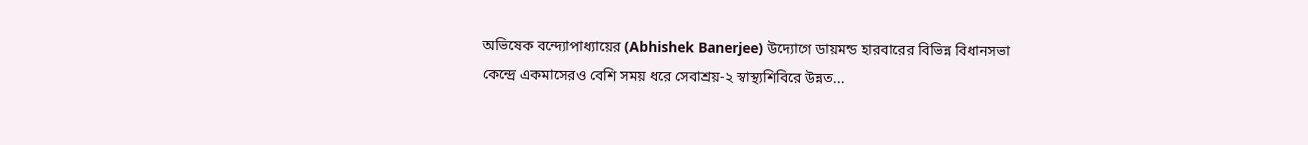অভিষেক বন্দ্যোপাধ্যায়ের (Abhishek Banerjee) উদ্যোগে ডায়মন্ড হারবারের বিভিন্ন বিধানসভা কেন্দ্রে একমাসেরও বেশি সময় ধরে সেবাশ্রয়-২ স্বাস্থ্যশিবিরে উন্নত...